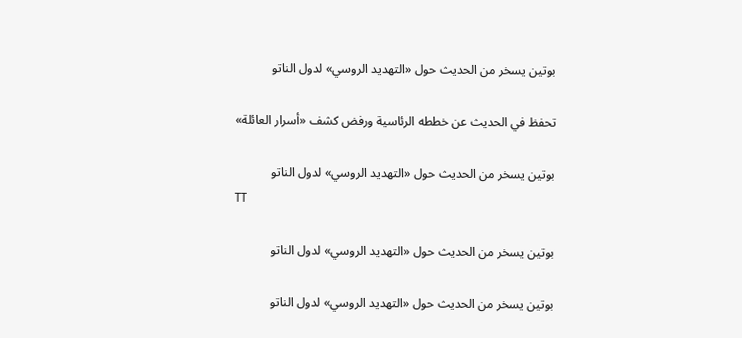بوتين يسخر من الحديث حول «التهديد الروسي» لدول الناتو

تحفظ في الحديث عن خططه الرئاسية ورفض كشف «أسرار العائلة»

بوتين يسخر من الحديث حول «التهديد الروسي» لدول الناتو
TT

بوتين يسخر من الحديث حول «التهديد الروسي» لدول الناتو

بوتين يسخر من الحديث حول «التهديد الروسي» لدول الناتو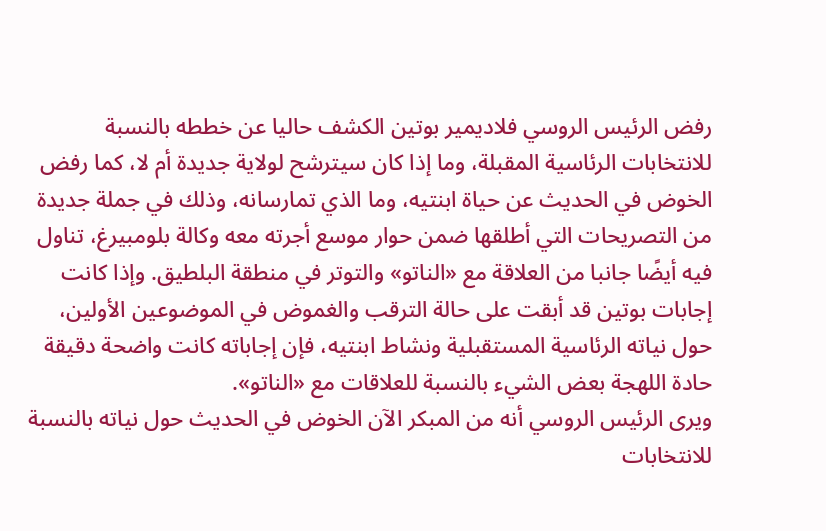رفض الرئيس الروسي فلاديمير بوتين الكشف حاليا عن خططه بالنسبة للانتخابات الرئاسية المقبلة، وما إذا كان سيترشح لولاية جديدة أم لا، كما رفض الخوض في الحديث عن حياة ابنتيه، وما الذي تمارسانه، وذلك في جملة جديدة من التصريحات التي أطلقها ضمن حوار موسع أجرته معه وكالة بلومبيرغ، تناول فيه أيضًا جانبا من العلاقة مع «الناتو» والتوتر في منطقة البلطيق. وإذا كانت إجابات بوتين قد أبقت على حالة الترقب والغموض في الموضوعين الأولين، حول نياته الرئاسية المستقبلية ونشاط ابنتيه، فإن إجاباته كانت واضحة دقيقة حادة اللهجة بعض الشيء بالنسبة للعلاقات مع «الناتو».
ويرى الرئيس الروسي أنه من المبكر الآن الخوض في الحديث حول نياته بالنسبة للانتخابات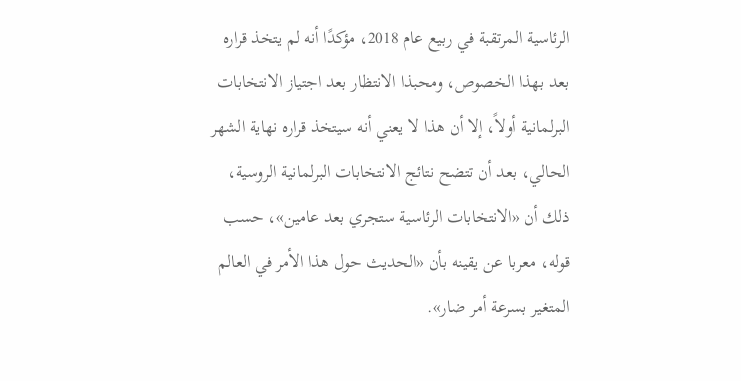الرئاسية المرتقبة في ربيع عام 2018، مؤكدًا أنه لم يتخذ قراره بعد بهذا الخصوص، ومحبذا الانتظار بعد اجتياز الانتخابات البرلمانية أولاً، إلا أن هذا لا يعني أنه سيتخذ قراره نهاية الشهر الحالي، بعد أن تتضح نتائج الانتخابات البرلمانية الروسية، ذلك أن «الانتخابات الرئاسية ستجري بعد عامين»، حسب قوله، معربا عن يقينه بأن «الحديث حول هذا الأمر في العالم المتغير بسرعة أمر ضار».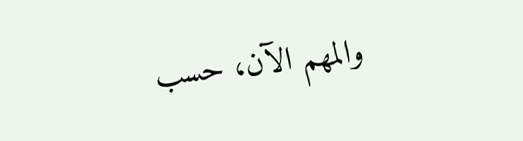والمهم الآن، حسب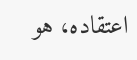اعتقاده، هو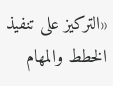«التركيز على تنفيذ الخطط والمهام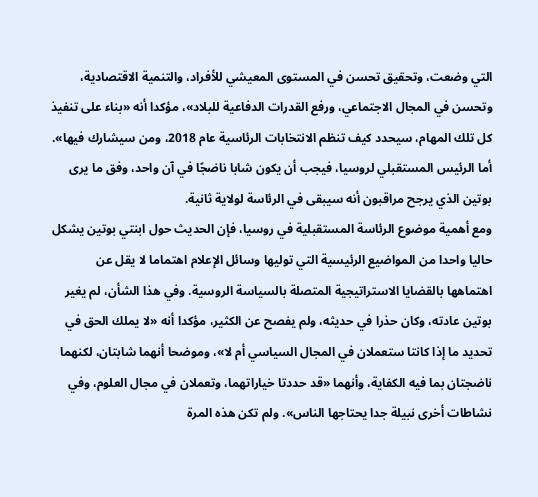التي وضعت، وتحقيق تحسن في المستوى المعيشي للأفراد، والتنمية الاقتصادية، وتحسن في المجال الاجتماعي، ورفع القدرات الدفاعية للبلاد»، مؤكدا أنه «بناء على تنفيذ كل تلك المهام، سيحدد كيف تنظم الانتخابات الرئاسية عام 2018، ومن سيشارك فيها». أما الرئيس المستقبلي لروسيا، فيجب أن يكون شابا ناضجًا في آن واحد، وفق ما يرى بوتين الذي يرجح مراقبون أنه سيبقى في الرئاسة لولاية ثانية.
ومع أهمية موضوع الرئاسة المستقبلية في روسيا، فإن الحديث حول ابنتي بوتين يشكل حاليا واحدا من المواضيع الرئيسية التي توليها وسائل الإعلام اهتماما لا يقل عن اهتماهها بالقضايا الاستراتيجية المتصلة بالسياسة الروسية. وفي هذا الشأن، لم يغير بوتين عادته، وكان حذرا في حديثه، ولم يفصح عن الكثير، مؤكدا أنه «لا يملك الحق في تحديد ما إذا كانتا ستعملان في المجال السياسي أم لا»، وموضحا أنهما شابتان، لكنهما ناضجتان بما فيه الكفاية، وأنهما «قد حددتا خياراتهما، وتعملان في مجال العلوم، وفي نشاطات أخرى نبيلة جدا يحتاجها الناس». ولم تكن هذه المرة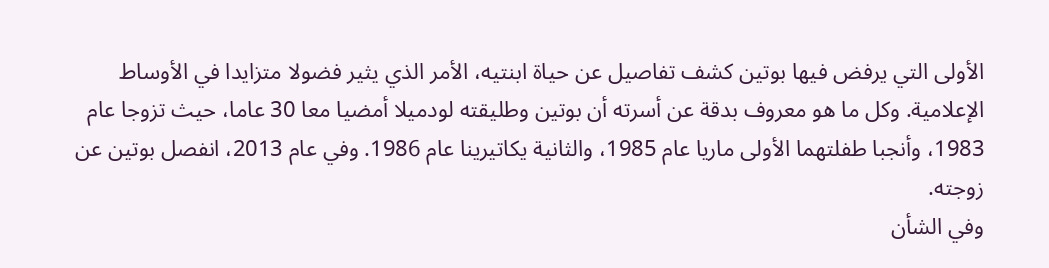الأولى التي يرفض فيها بوتين كشف تفاصيل عن حياة ابنتيه، الأمر الذي يثير فضولا متزايدا في الأوساط الإعلامية. وكل ما هو معروف بدقة عن أسرته أن بوتين وطليقته لودميلا أمضيا معا 30 عاما، حيث تزوجا عام 1983، وأنجبا طفلتهما الأولى ماريا عام 1985، والثانية يكاتيرينا عام 1986. وفي عام 2013، انفصل بوتين عن زوجته.
وفي الشأن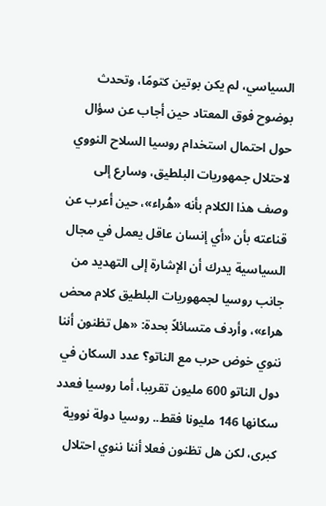السياسي، لم يكن بوتين كتومًا، وتحدث بوضوح فوق المعتاد حين أجاب عن سؤال حول احتمال استخدام روسيا السلاح النووي لاحتلال جمهوريات البلطيق، وسارع إلى وصف هذا الكلام بأنه «هُراء»، حين أعرب عن قناعته بأن «أي إنسان عاقل يعمل في مجال السياسية يدرك أن الإشارة إلى التهديد من جانب روسيا لجمهوريات البلطيق كلام محض هراء»، وأردف متسائلاً بحدة: «هل تظنون أننا ننوي خوض حرب مع الناتو؟ عدد السكان في دول الناتو 600 مليون تقريبا، أما روسيا فعدد سكانها 146 مليونا فقط.. روسيا دولة نووية كبرى، لكن هل تظنون فعلا أننا ننوي احتلال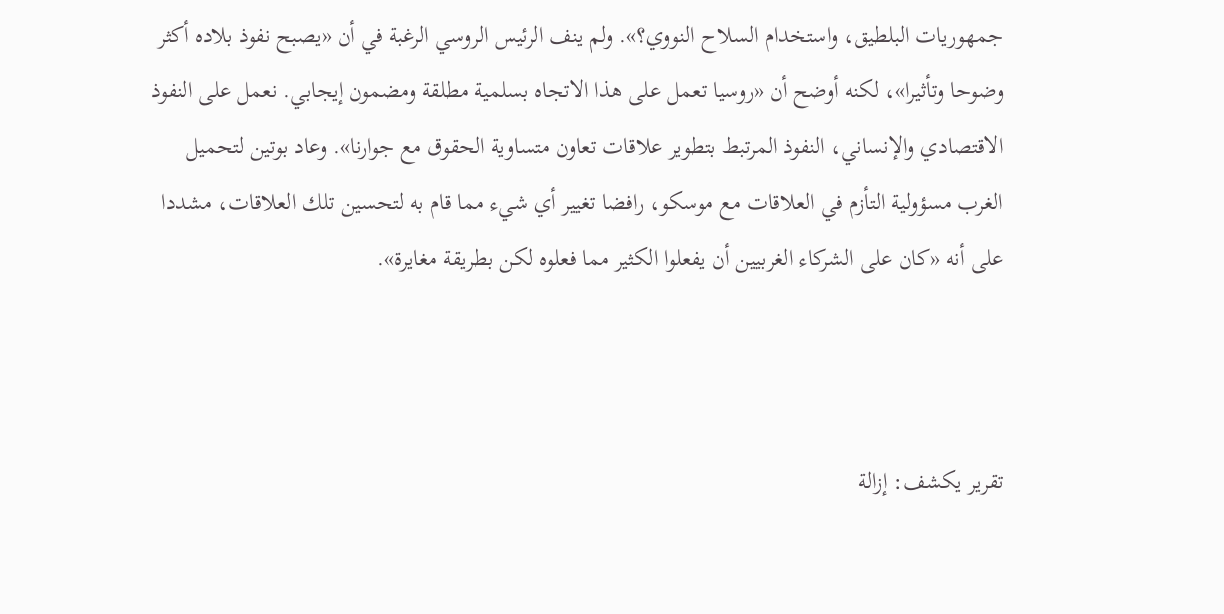جمهوريات البلطيق، واستخدام السلاح النووي؟». ولم ينف الرئيس الروسي الرغبة في أن «يصبح نفوذ بلاده أكثر وضوحا وتأثيرا»، لكنه أوضح أن «روسيا تعمل على هذا الاتجاه بسلمية مطلقة ومضمون إيجابي. نعمل على النفوذ الاقتصادي والإنساني، النفوذ المرتبط بتطوير علاقات تعاون متساوية الحقوق مع جوارنا». وعاد بوتين لتحميل الغرب مسؤولية التأزم في العلاقات مع موسكو، رافضا تغيير أي شيء مما قام به لتحسين تلك العلاقات، مشددا على أنه «كان على الشركاء الغربيين أن يفعلوا الكثير مما فعلوه لكن بطريقة مغايرة».



تقرير يكشف: إزالة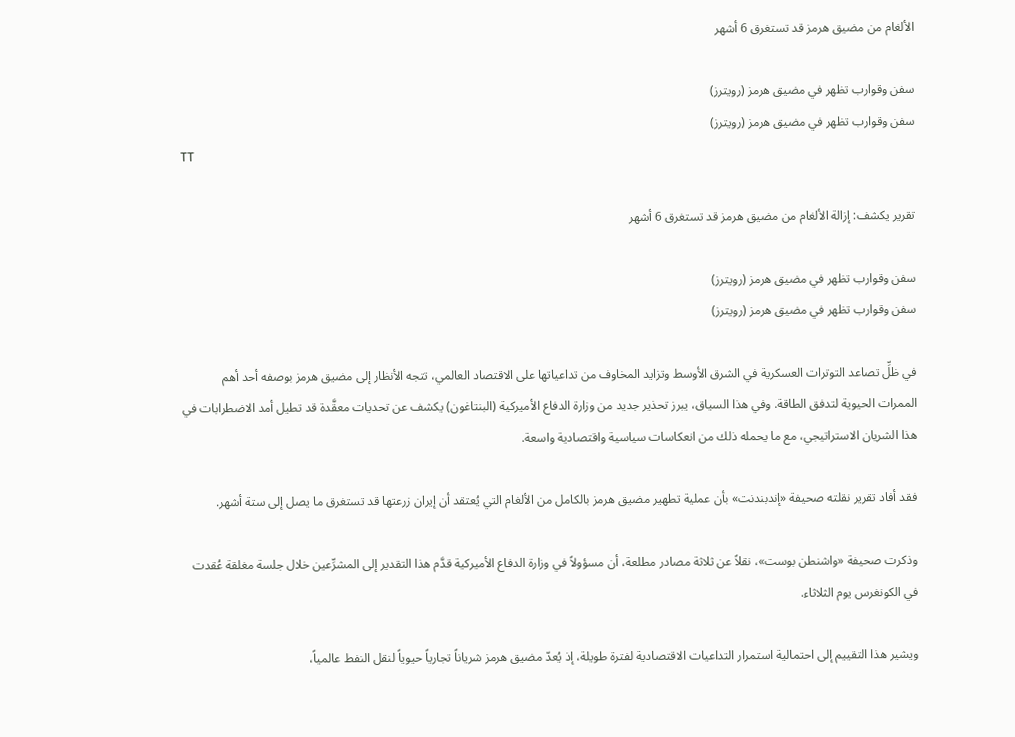الألغام من مضيق هرمز قد تستغرق 6 أشهر

سفن وقوارب تظهر في مضيق هرمز (رويترز)
سفن وقوارب تظهر في مضيق هرمز (رويترز)
TT

تقرير يكشف: إزالة الألغام من مضيق هرمز قد تستغرق 6 أشهر

سفن وقوارب تظهر في مضيق هرمز (رويترز)
سفن وقوارب تظهر في مضيق هرمز (رويترز)

في ظلِّ تصاعد التوترات العسكرية في الشرق الأوسط وتزايد المخاوف من تداعياتها على الاقتصاد العالمي، تتجه الأنظار إلى مضيق هرمز بوصفه أحد أهم الممرات الحيوية لتدفق الطاقة. وفي هذا السياق، يبرز تحذير جديد من وزارة الدفاع الأميركية (البنتاغون) يكشف عن تحديات معقَّدة قد تطيل أمد الاضطرابات في هذا الشريان الاستراتيجي، مع ما يحمله ذلك من انعكاسات سياسية واقتصادية واسعة.

فقد أفاد تقرير نقلته صحيفة «إندبندنت» بأن عملية تطهير مضيق هرمز بالكامل من الألغام التي يُعتقد أن إيران زرعتها قد تستغرق ما يصل إلى ستة أشهر.

وذكرت صحيفة «واشنطن بوست»، نقلاً عن ثلاثة مصادر مطلعة، أن مسؤولاً في وزارة الدفاع الأميركية قدَّم هذا التقدير إلى المشرِّعين خلال جلسة مغلقة عُقدت في الكونغرس يوم الثلاثاء.

ويشير هذا التقييم إلى احتمالية استمرار التداعيات الاقتصادية لفترة طويلة، إذ يُعدّ مضيق هرمز شرياناً تجارياً حيوياً لنقل النفط عالمياً،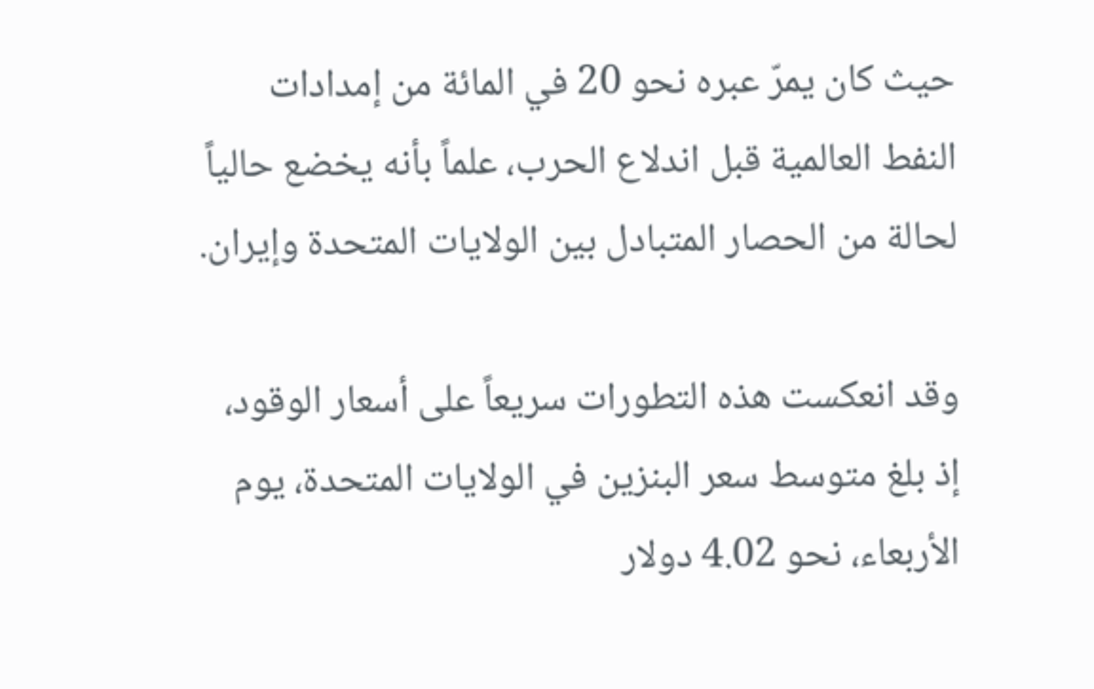حيث كان يمرّ عبره نحو 20 في المائة من إمدادات النفط العالمية قبل اندلاع الحرب، علماً بأنه يخضع حالياً لحالة من الحصار المتبادل بين الولايات المتحدة وإيران.

وقد انعكست هذه التطورات سريعاً على أسعار الوقود، إذ بلغ متوسط سعر البنزين في الولايات المتحدة، يوم الأربعاء، نحو 4.02 دولار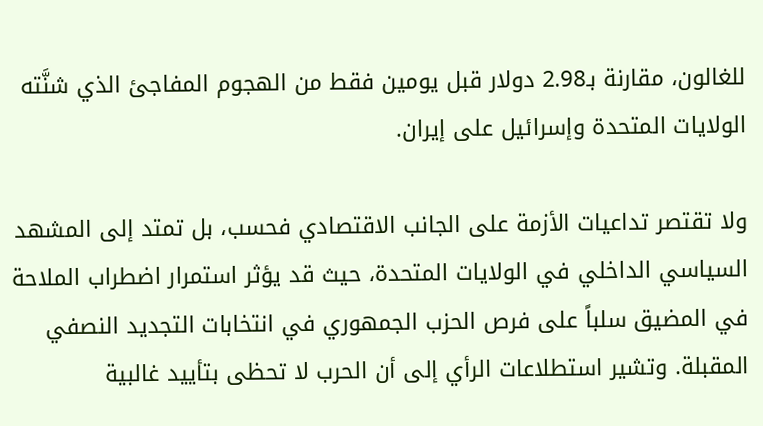للغالون، مقارنة بـ2.98 دولار قبل يومين فقط من الهجوم المفاجئ الذي شنَّته الولايات المتحدة وإسرائيل على إيران.

ولا تقتصر تداعيات الأزمة على الجانب الاقتصادي فحسب، بل تمتد إلى المشهد السياسي الداخلي في الولايات المتحدة، حيث قد يؤثر استمرار اضطراب الملاحة في المضيق سلباً على فرص الحزب الجمهوري في انتخابات التجديد النصفي المقبلة. وتشير استطلاعات الرأي إلى أن الحرب لا تحظى بتأييد غالبية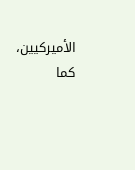الأميركيين، كما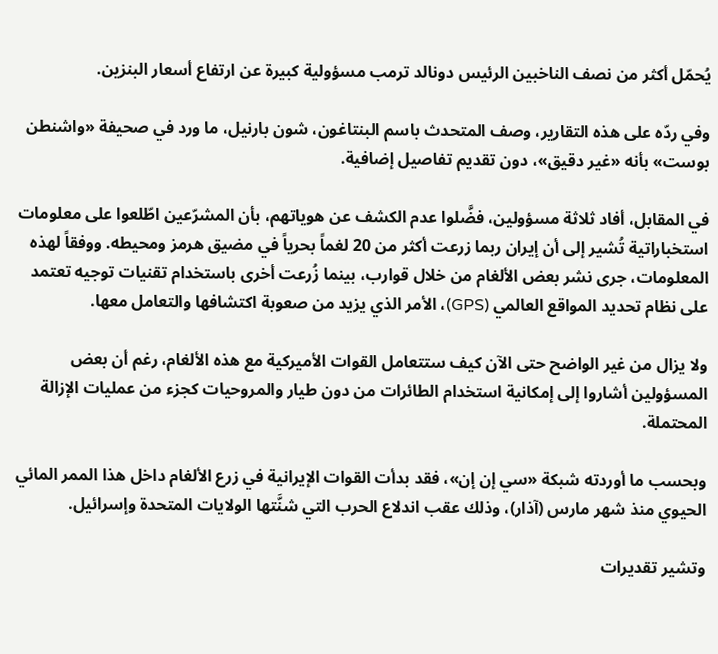يُحمّل أكثر من نصف الناخبين الرئيس دونالد ترمب مسؤولية كبيرة عن ارتفاع أسعار البنزين.

وفي ردّه على هذه التقارير، وصف المتحدث باسم البنتاغون، شون بارنيل، ما ورد في صحيفة «واشنطن بوست» بأنه «غير دقيق»، دون تقديم تفاصيل إضافية.

في المقابل، أفاد ثلاثة مسؤولين، فضَّلوا عدم الكشف عن هوياتهم، بأن المشرّعين اطّلعوا على معلومات استخباراتية تُشير إلى أن إيران ربما زرعت أكثر من 20 لغماً بحرياً في مضيق هرمز ومحيطه. ووفقاً لهذه المعلومات، جرى نشر بعض الألغام من خلال قوارب، بينما زُرعت أخرى باستخدام تقنيات توجيه تعتمد على نظام تحديد المواقع العالمي (GPS)، الأمر الذي يزيد من صعوبة اكتشافها والتعامل معها.

ولا يزال من غير الواضح حتى الآن كيف ستتعامل القوات الأميركية مع هذه الألغام، رغم أن بعض المسؤولين أشاروا إلى إمكانية استخدام الطائرات من دون طيار والمروحيات كجزء من عمليات الإزالة المحتملة.

وبحسب ما أوردته شبكة «سي إن إن»، فقد بدأت القوات الإيرانية في زرع الألغام داخل هذا الممر المائي الحيوي منذ شهر مارس (آذار)، وذلك عقب اندلاع الحرب التي شنَّتها الولايات المتحدة وإسرائيل.

وتشير تقديرات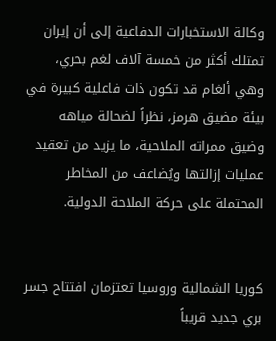وكالة الاستخبارات الدفاعية إلى أن إيران تمتلك أكثر من خمسة آلاف لغم بحري، وهي ألغام قد تكون ذات فاعلية كبيرة في بيئة مضيق هرمز، نظراً لضحالة مياهه وضيق ممراته الملاحية، ما يزيد من تعقيد عمليات إزالتها ويُضاعف من المخاطر المحتملة على حركة الملاحة الدولية.


كوريا الشمالية وروسيا تعتزمان افتتاح جسر بري جديد قريباً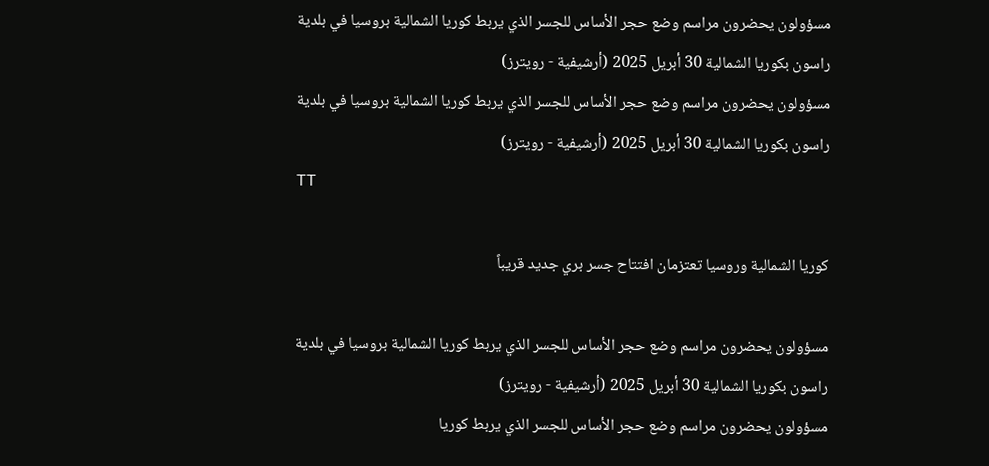مسؤولون يحضرون مراسم وضع حجر الأساس للجسر الذي يربط كوريا الشمالية بروسيا في بلدية راسون بكوريا الشمالية 30 أبريل 2025 (أرشيفية - رويترز)
مسؤولون يحضرون مراسم وضع حجر الأساس للجسر الذي يربط كوريا الشمالية بروسيا في بلدية راسون بكوريا الشمالية 30 أبريل 2025 (أرشيفية - رويترز)
TT

كوريا الشمالية وروسيا تعتزمان افتتاح جسر بري جديد قريباً

مسؤولون يحضرون مراسم وضع حجر الأساس للجسر الذي يربط كوريا الشمالية بروسيا في بلدية راسون بكوريا الشمالية 30 أبريل 2025 (أرشيفية - رويترز)
مسؤولون يحضرون مراسم وضع حجر الأساس للجسر الذي يربط كوريا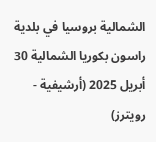الشمالية بروسيا في بلدية راسون بكوريا الشمالية 30 أبريل 2025 (أرشيفية - رويترز)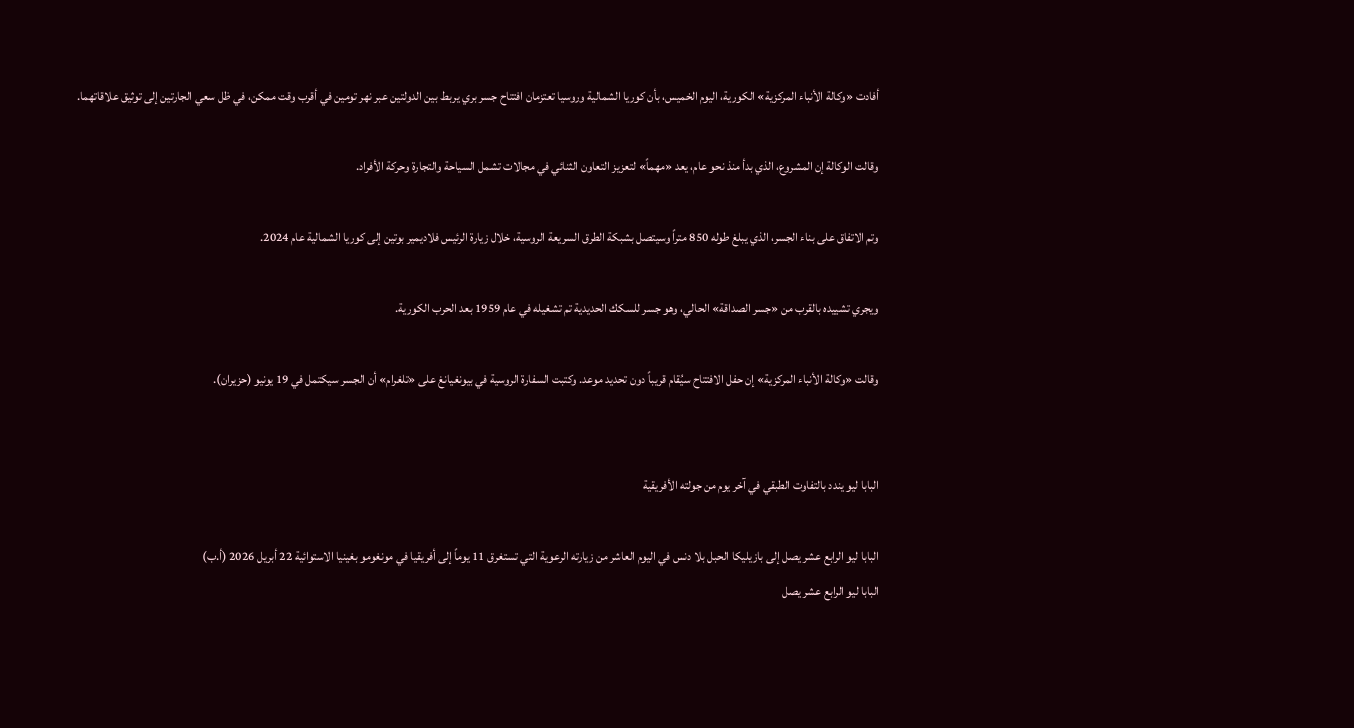أفادت «وكالة الأنباء المركزية» الكورية، اليوم الخميس، بأن كوريا الشمالية وروسيا تعتزمان افتتاح جسر بري يربط بين الدولتين عبر نهر تومين في أقرب وقت ممكن، في ظل ‌سعي الجارتين ‌إلى توثيق ‌علاقاتهما.

وقالت الوكالة إن المشروع، الذي بدأ منذ نحو عام، يعد «مهماً» لتعزيز التعاون الثنائي في مجالات تشمل السياحة والتجارة وحركة الأفراد.

وتم الاتفاق على بناء الجسر، ‌الذي ‌يبلغ طوله 850 متراً ‌وسيتصل بشبكة الطرق السريعة ‌الروسية، خلال زيارة الرئيس فلاديمير بوتين إلى كوريا الشمالية عام 2024.

ويجري تشييده ‌بالقرب من «جسر الصداقة» الحالي، وهو جسر للسكك الحديدية تم تشغيله في عام 1959 بعد الحرب الكورية.

وقالت «وكالة الأنباء المركزية» إن حفل الافتتاح سيُقام قريباً دون تحديد موعد. وكتبت السفارة الروسية في بيونغيانغ على «تلغرام» أن الجسر سيكتمل في 19 يونيو (حزيران).


البابا ليو يندد بالتفاوت الطبقي في آخر يوم من جولته الأفريقية

البابا ليو الرابع عشر يصل إلى بازيليكا الحبل بلا دنس في اليوم العاشر من زيارته الرعوية التي تستغرق 11 يوماً إلى أفريقيا في مونغومو بغينيا الاستوائية 22 أبريل 2026 (أ.ب)
البابا ليو الرابع عشر يصل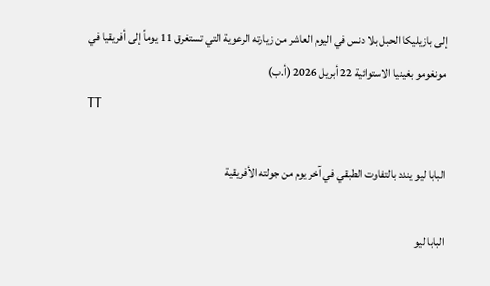إلى بازيليكا الحبل بلا دنس في اليوم العاشر من زيارته الرعوية التي تستغرق 11 يوماً إلى أفريقيا في مونغومو بغينيا الاستوائية 22 أبريل 2026 (أ.ب)
TT

البابا ليو يندد بالتفاوت الطبقي في آخر يوم من جولته الأفريقية

البابا ليو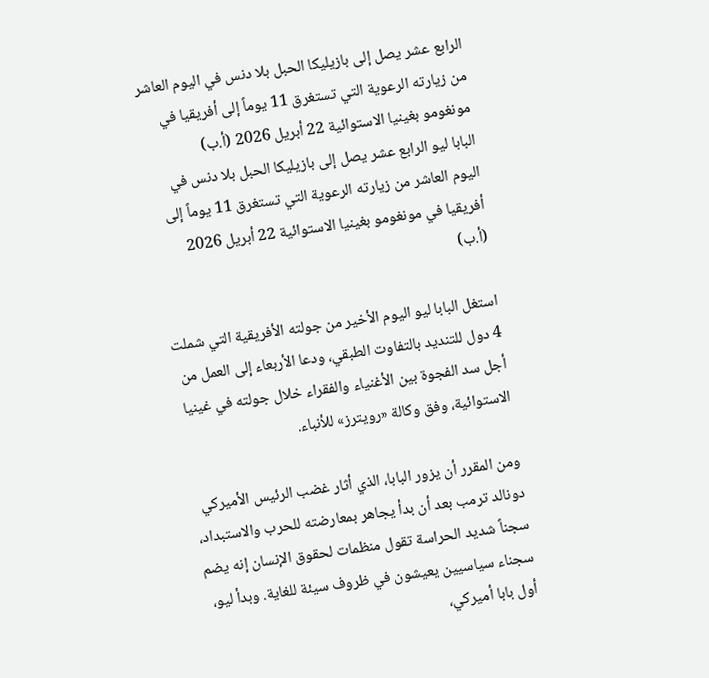الرابع عشر يصل إلى بازيليكا الحبل بلا دنس في اليوم العاشر من زيارته الرعوية التي تستغرق 11 يوماً إلى أفريقيا في مونغومو بغينيا الاستوائية 22 أبريل 2026 (أ.ب)
البابا ليو الرابع عشر يصل إلى بازيليكا الحبل بلا دنس في اليوم العاشر من زيارته الرعوية التي تستغرق 11 يوماً إلى أفريقيا في مونغومو بغينيا الاستوائية 22 أبريل 2026 (أ.ب)

استغل البابا ليو اليوم الأخير من جولته الأفريقية التي شملت 4 دول للتنديد بالتفاوت الطبقي، ودعا الأربعاء إلى العمل من أجل سد الفجوة بين الأغنياء والفقراء خلال جولته في غينيا الاستوائية، وفق وكالة «رويترز» للأنباء.

ومن المقرر أن يزور البابا، الذي أثار غضب الرئيس الأميركي دونالد ترمب بعد أن بدأ يجاهر بمعارضته للحرب والاستبداد، سجناً شديد الحراسة تقول منظمات لحقوق الإنسان إنه يضم سجناء سياسيين يعيشون في ظروف سيئة للغاية. وبدأ ليو، أول بابا أميركي،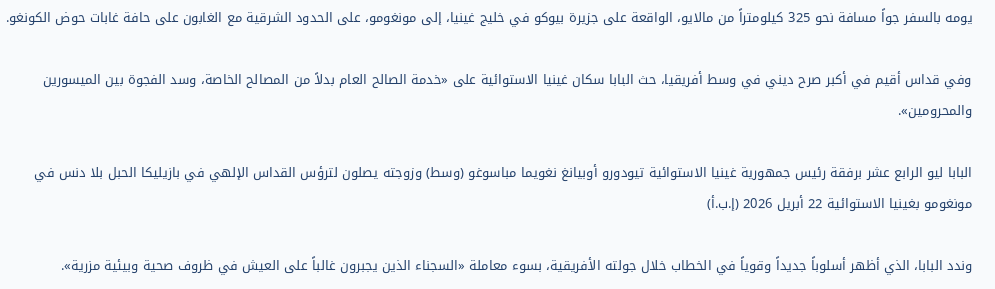يومه بالسفر جواً مسافة نحو 325 كيلومتراً من مالايو، الواقعة على جزيرة بيوكو في خليج غينيا، إلى مونغومو، على الحدود الشرقية مع الغابون على حافة غابات حوض الكونغو.

وفي قداس أقيم في أكبر صرح ديني في وسط أفريقيا، حث البابا سكان غينيا الاستوائية على «خدمة الصالح العام بدلاً من المصالح الخاصة، وسد الفجوة بين الميسورين والمحرومين».

البابا ليو الرابع عشر برفقة رئيس جمهورية غينيا الاستوائية تيودورو أوبيانغ نغويما مباسوغو (وسط) وزوجته يصلون لترؤس القداس الإلهي في بازيليكا الحبل بلا دنس في مونغومو بغينيا الاستوائية 22 أبريل 2026 (إ.ب.أ)

وندد البابا، الذي أظهر أسلوباً جديداً وقوياً في الخطاب خلال جولته الأفريقية، بسوء معاملة «السجناء الذين يجبرون غالباً على العيش في ظروف صحية وبيئية مزرية».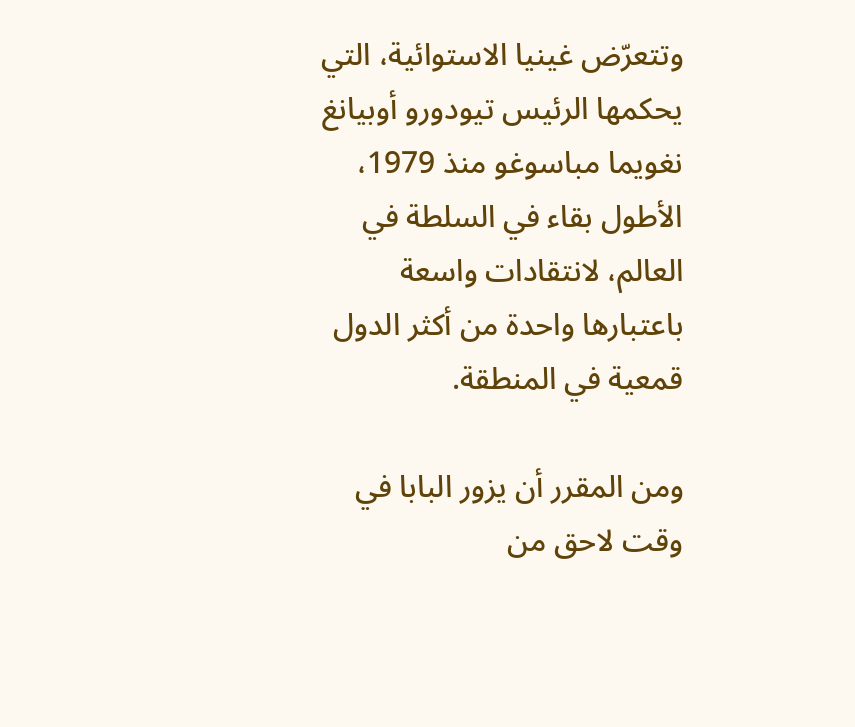وتتعرّض غينيا الاستوائية، التي يحكمها الرئيس تيودورو أوبيانغ نغويما مباسوغو منذ 1979، الأطول بقاء في السلطة في العالم، لانتقادات واسعة باعتبارها واحدة من أكثر الدول قمعية في المنطقة.

ومن المقرر أن يزور البابا في وقت لاحق من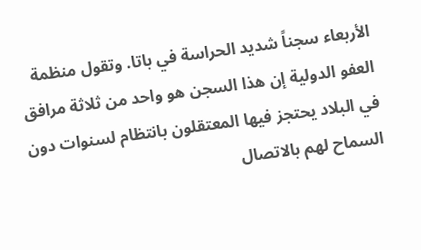الأربعاء سجناً شديد الحراسة في باتا. وتقول منظمة العفو الدولية إن هذا السجن هو واحد من ثلاثة مرافق في البلاد يحتجز فيها المعتقلون بانتظام لسنوات دون السماح لهم بالاتصال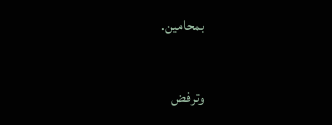بمحامين.

وترفض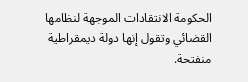الحكومة الانتقادات الموجهة لنظامها القضائي وتقول إنها دولة ديمقراطية منفتحة.